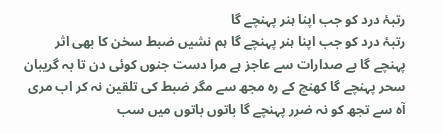رتبۂ درد کو جب اپنا ہنر پہنچے گا
رتبۂ درد کو جب اپنا ہنر پہنچے گا ہم نشیں ضبط سخن کا بھی اثر پہنچے گا بے صدارات سے عاجز ہے مرا دست جنوں کوئی دن تا بہ گریبان سحر پہنچے گا کھنچ کے رہ مجھ سے مگر ضبط کی تلقین نہ کر اب مری آہ سے تجھ کو نہ ضرر پہنچے گا باتوں باتوں میں سب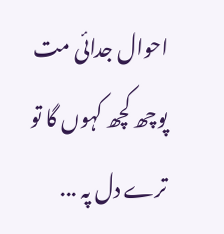احوال جدائی مت پوچھ کچھ کہوں گا تو ترے دل پہ ...